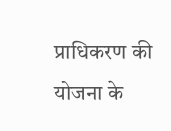प्राधिकरण की योजना के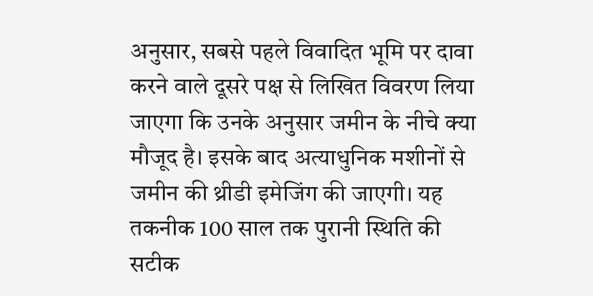अनुसार, सबसे पहले विवादित भूमि पर दावा करने वाले दूसरे पक्ष से लिखित विवरण लिया जाएगा कि उनके अनुसार जमीन के नीचे क्या मौजूद है। इसके बाद अत्याधुनिक मशीनों से जमीन की थ्रीडी इमेजिंग की जाएगी। यह तकनीक 100 साल तक पुरानी स्थिति की सटीक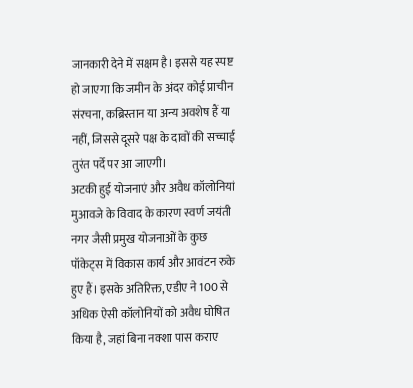जानकारी देने में सक्षम है। इससे यह स्पष्ट हो जाएगा कि जमीन के अंदर कोई प्राचीन संरचना, कब्रिस्तान या अन्य अवशेष हैं या नहीं, जिससे दूसरे पक्ष के दावों की सच्चाई तुरंत पर्दे पर आ जाएगी।
अटकी हुई योजनाएं और अवैध कॉलोनियां
मुआवजे के विवाद के कारण स्वर्ण जयंती नगर जैसी प्रमुख योजनाओं के कुछ पॉकेट्स में विकास कार्य और आवंटन रुके हुए हैं। इसके अतिरिक्त, एडीए ने 100 से अधिक ऐसी कॉलोनियों को अवैध घोषित किया है, जहां बिना नक्शा पास कराए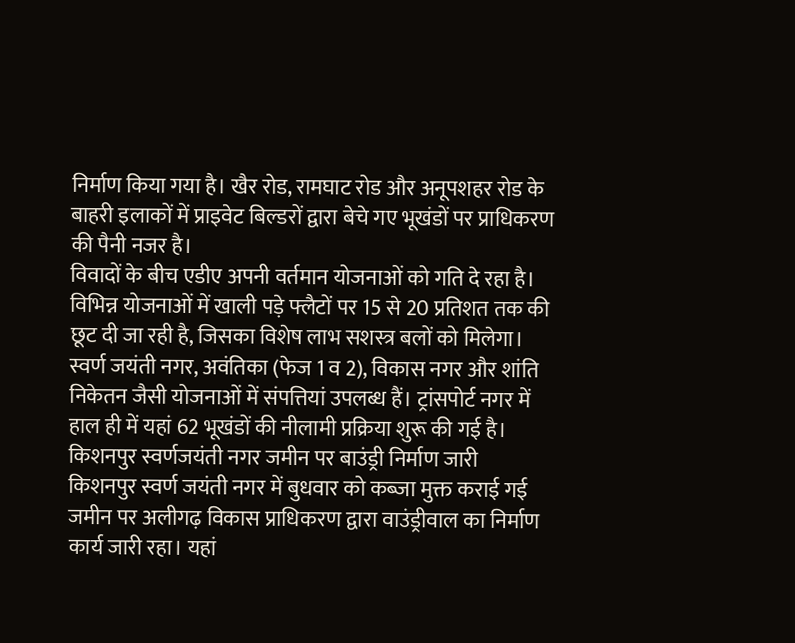निर्माण किया गया है। खैर रोड, रामघाट रोड और अनूपशहर रोड के बाहरी इलाकों में प्राइवेट बिल्डरों द्वारा बेचे गए भूखंडों पर प्राधिकरण की पैनी नजर है।
विवादों के बीच एडीए अपनी वर्तमान योजनाओं को गति दे रहा है। विभिन्न योजनाओं में खाली पड़े फ्लैटों पर 15 से 20 प्रतिशत तक की छूट दी जा रही है, जिसका विशेष लाभ सशस्त्र बलों को मिलेगा। स्वर्ण जयंती नगर, अवंतिका (फेज 1 व 2), विकास नगर और शांति निकेतन जैसी योजनाओं में संपत्तियां उपलब्ध हैं। ट्रांसपोर्ट नगर में हाल ही में यहां 62 भूखंडों की नीलामी प्रक्रिया शुरू की गई है।
किशनपुर स्वर्णजयंती नगर जमीन पर बाउंड्री निर्माण जारी
किशनपुर स्वर्ण जयंती नगर में बुधवार को कब्जा मुक्त कराई गई जमीन पर अलीगढ़ विकास प्राधिकरण द्वारा वाउंड्रीवाल का निर्माण कार्य जारी रहा। यहां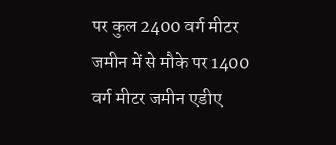पर कुल 2400 वर्ग मीटर जमीन में से मौके पर 1400 वर्ग मीटर जमीन एडीए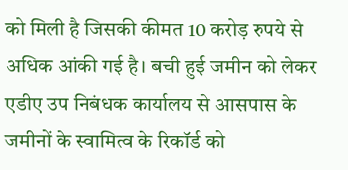को मिली है जिसकी कीमत 10 करोड़ रुपये से अधिक आंकी गई है। बची हुई जमीन को लेकर एडीए उप निबंधक कार्यालय से आसपास के जमीनों के स्वामित्व के रिकॉर्ड को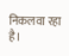निकलवा रहा है।